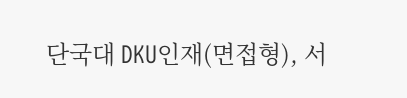단국대 DKU인재(면접형), 서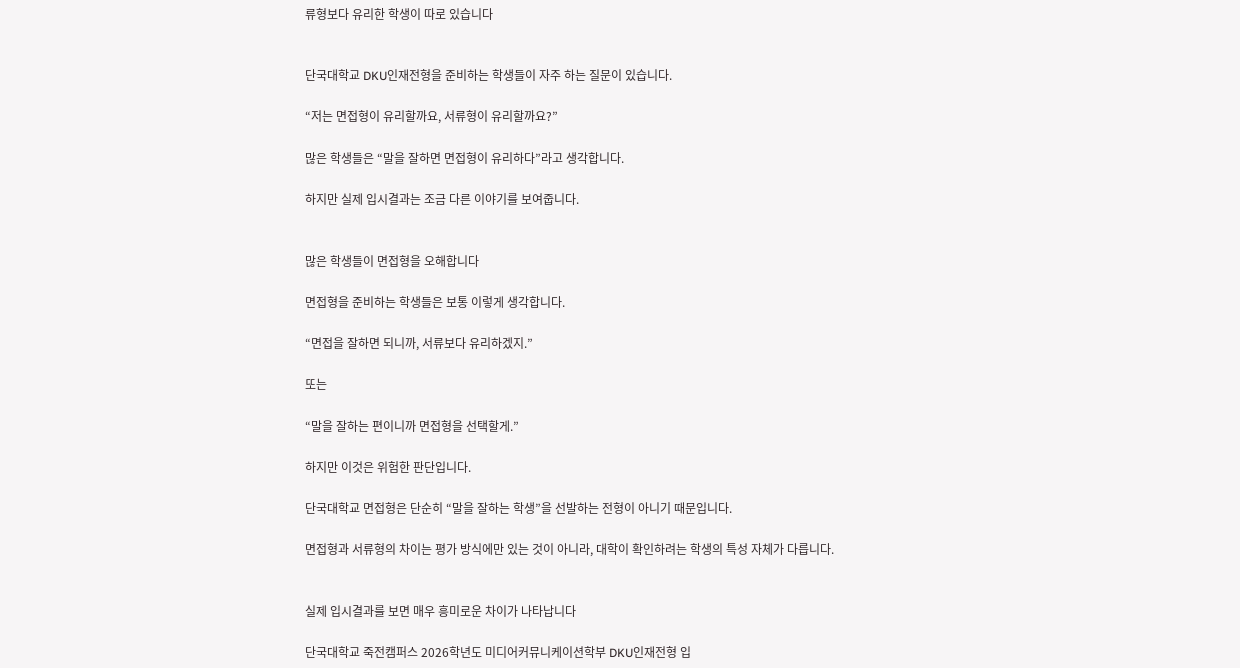류형보다 유리한 학생이 따로 있습니다


단국대학교 DKU인재전형을 준비하는 학생들이 자주 하는 질문이 있습니다.

“저는 면접형이 유리할까요, 서류형이 유리할까요?”

많은 학생들은 “말을 잘하면 면접형이 유리하다”라고 생각합니다.

하지만 실제 입시결과는 조금 다른 이야기를 보여줍니다.


많은 학생들이 면접형을 오해합니다

면접형을 준비하는 학생들은 보통 이렇게 생각합니다.

“면접을 잘하면 되니까, 서류보다 유리하겠지.”

또는

“말을 잘하는 편이니까 면접형을 선택할게.”

하지만 이것은 위험한 판단입니다.

단국대학교 면접형은 단순히 “말을 잘하는 학생”을 선발하는 전형이 아니기 때문입니다.

면접형과 서류형의 차이는 평가 방식에만 있는 것이 아니라, 대학이 확인하려는 학생의 특성 자체가 다릅니다.


실제 입시결과를 보면 매우 흥미로운 차이가 나타납니다

단국대학교 죽전캠퍼스 2026학년도 미디어커뮤니케이션학부 DKU인재전형 입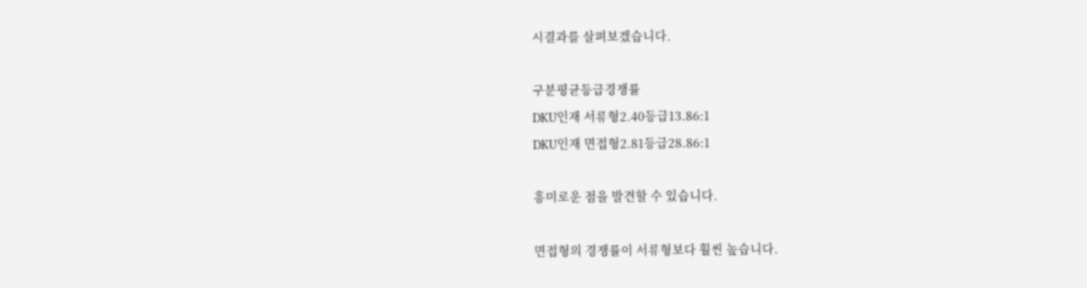시결과를 살펴보겠습니다.

구분평균등급경쟁률
DKU인재 서류형2.40등급13.86:1
DKU인재 면접형2.81등급28.86:1

흥미로운 점을 발견할 수 있습니다.

면접형의 경쟁률이 서류형보다 훨씬 높습니다.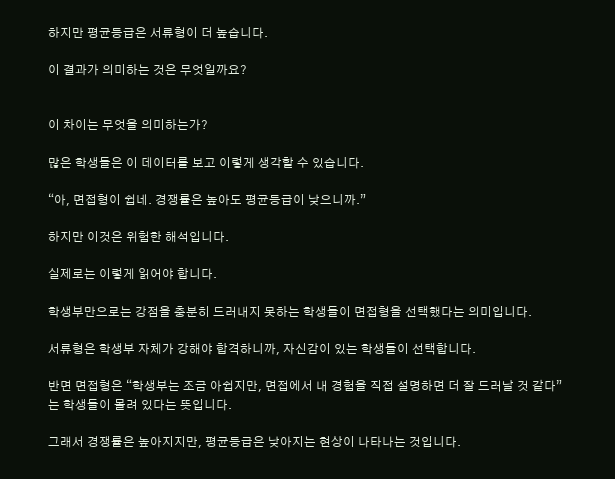하지만 평균등급은 서류형이 더 높습니다.

이 결과가 의미하는 것은 무엇일까요?


이 차이는 무엇을 의미하는가?

많은 학생들은 이 데이터를 보고 이렇게 생각할 수 있습니다.

“아, 면접형이 쉽네. 경쟁률은 높아도 평균등급이 낮으니까.”

하지만 이것은 위험한 해석입니다.

실제로는 이렇게 읽어야 합니다.

학생부만으로는 강점을 충분히 드러내지 못하는 학생들이 면접형을 선택했다는 의미입니다.

서류형은 학생부 자체가 강해야 합격하니까, 자신감이 있는 학생들이 선택합니다.

반면 면접형은 “학생부는 조금 아쉽지만, 면접에서 내 경험을 직접 설명하면 더 잘 드러날 것 같다”는 학생들이 몰려 있다는 뜻입니다.

그래서 경쟁률은 높아지지만, 평균등급은 낮아지는 현상이 나타나는 것입니다.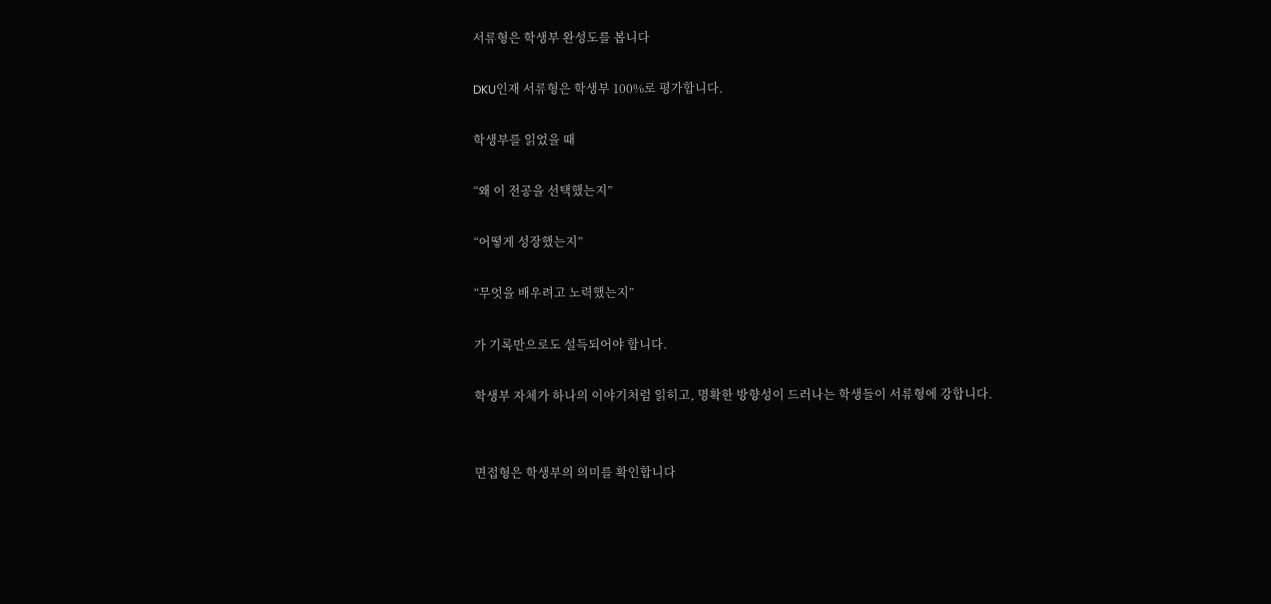서류형은 학생부 완성도를 봅니다

DKU인재 서류형은 학생부 100%로 평가합니다.

학생부를 읽었을 때

“왜 이 전공을 선택했는지”

“어떻게 성장했는지”

“무엇을 배우려고 노력했는지”

가 기록만으로도 설득되어야 합니다.

학생부 자체가 하나의 이야기처럼 읽히고, 명확한 방향성이 드러나는 학생들이 서류형에 강합니다.


면접형은 학생부의 의미를 확인합니다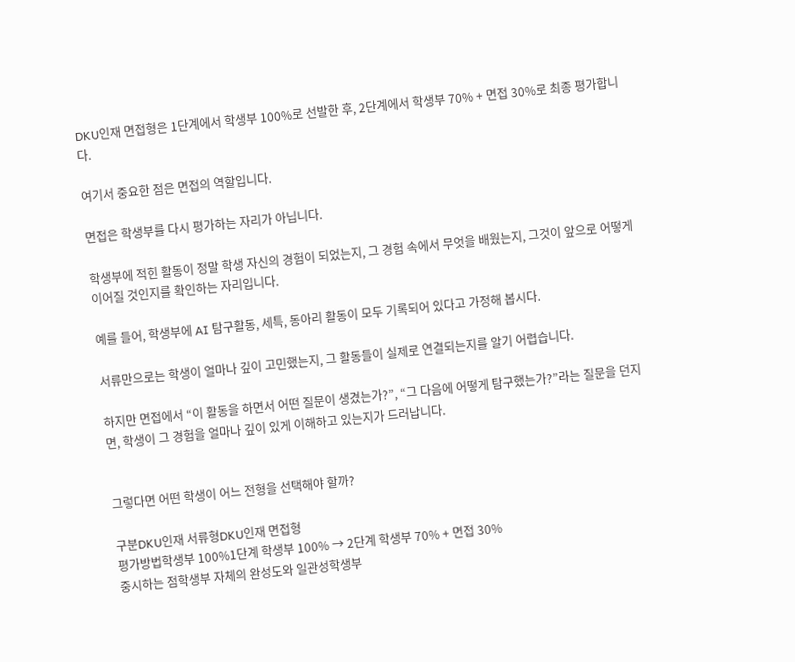DKU인재 면접형은 1단계에서 학생부 100%로 선발한 후, 2단계에서 학생부 70% + 면접 30%로 최종 평가합니다.

여기서 중요한 점은 면접의 역할입니다.

면접은 학생부를 다시 평가하는 자리가 아닙니다.

학생부에 적힌 활동이 정말 학생 자신의 경험이 되었는지, 그 경험 속에서 무엇을 배웠는지, 그것이 앞으로 어떻게 이어질 것인지를 확인하는 자리입니다.

예를 들어, 학생부에 AI 탐구활동, 세특, 동아리 활동이 모두 기록되어 있다고 가정해 봅시다.

서류만으로는 학생이 얼마나 깊이 고민했는지, 그 활동들이 실제로 연결되는지를 알기 어렵습니다.

하지만 면접에서 “이 활동을 하면서 어떤 질문이 생겼는가?”, “그 다음에 어떻게 탐구했는가?”라는 질문을 던지면, 학생이 그 경험을 얼마나 깊이 있게 이해하고 있는지가 드러납니다.


그렇다면 어떤 학생이 어느 전형을 선택해야 할까?

구분DKU인재 서류형DKU인재 면접형
평가방법학생부 100%1단계 학생부 100% → 2단계 학생부 70% + 면접 30%
중시하는 점학생부 자체의 완성도와 일관성학생부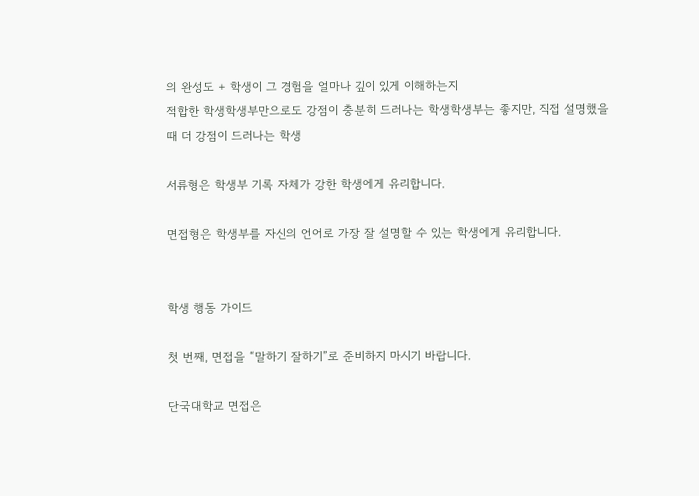의 완성도 + 학생이 그 경험을 얼마나 깊이 있게 이해하는지
적합한 학생학생부만으로도 강점이 충분히 드러나는 학생학생부는 좋지만, 직접 설명했을 때 더 강점이 드러나는 학생

서류형은 학생부 기록 자체가 강한 학생에게 유리합니다.

면접형은 학생부를 자신의 언어로 가장 잘 설명할 수 있는 학생에게 유리합니다.


학생 행동 가이드

첫 번째, 면접을 “말하기 잘하기”로 준비하지 마시기 바랍니다.

단국대학교 면접은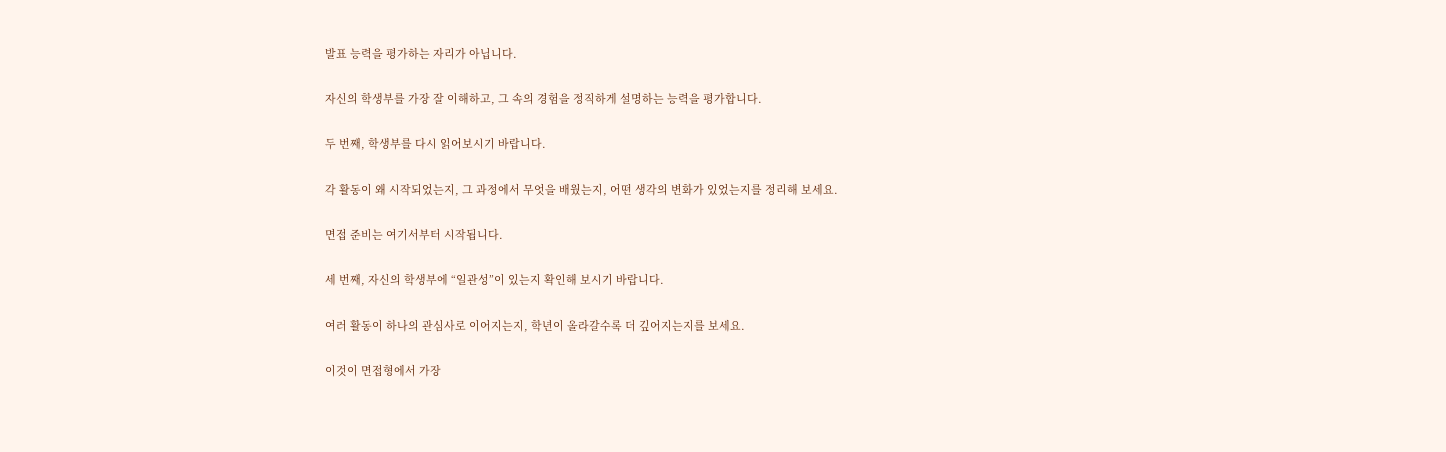발표 능력을 평가하는 자리가 아닙니다.

자신의 학생부를 가장 잘 이해하고, 그 속의 경험을 정직하게 설명하는 능력을 평가합니다.

두 번째, 학생부를 다시 읽어보시기 바랍니다.

각 활동이 왜 시작되었는지, 그 과정에서 무엇을 배웠는지, 어떤 생각의 변화가 있었는지를 정리해 보세요.

면접 준비는 여기서부터 시작됩니다.

세 번째, 자신의 학생부에 “일관성”이 있는지 확인해 보시기 바랍니다.

여러 활동이 하나의 관심사로 이어지는지, 학년이 올라갈수록 더 깊어지는지를 보세요.

이것이 면접형에서 가장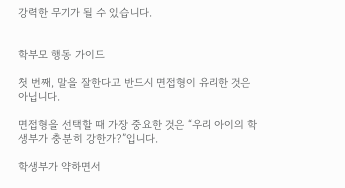강력한 무기가 될 수 있습니다.


학부모 행동 가이드

첫 번째, 말을 잘한다고 반드시 면접형이 유리한 것은 아닙니다.

면접형을 선택할 때 가장 중요한 것은 “우리 아이의 학생부가 충분히 강한가?”입니다.

학생부가 약하면서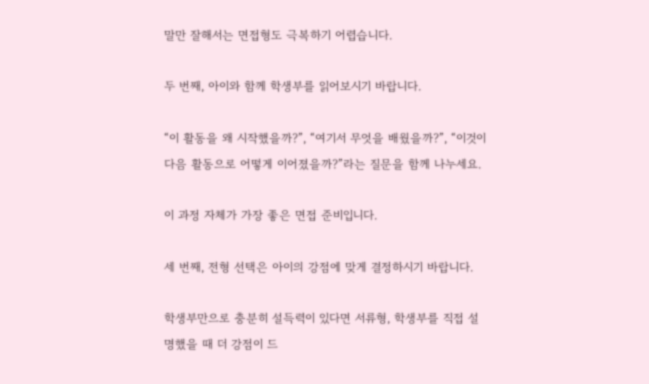말만 잘해서는 면접형도 극복하기 어렵습니다.

두 번째, 아이와 함께 학생부를 읽어보시기 바랍니다.

“이 활동을 왜 시작했을까?”, “여기서 무엇을 배웠을까?”, “이것이 다음 활동으로 어떻게 이어졌을까?”라는 질문을 함께 나누세요.

이 과정 자체가 가장 좋은 면접 준비입니다.

세 번째, 전형 선택은 아이의 강점에 맞게 결정하시기 바랍니다.

학생부만으로 충분히 설득력이 있다면 서류형, 학생부를 직접 설명했을 때 더 강점이 드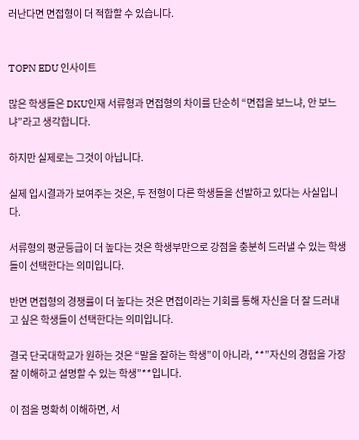러난다면 면접형이 더 적합할 수 있습니다.


TOPN EDU 인사이트

많은 학생들은 DKU인재 서류형과 면접형의 차이를 단순히 “면접을 보느냐, 안 보느냐”라고 생각합니다.

하지만 실제로는 그것이 아닙니다.

실제 입시결과가 보여주는 것은, 두 전형이 다른 학생들을 선발하고 있다는 사실입니다.

서류형의 평균등급이 더 높다는 것은 학생부만으로 강점을 충분히 드러낼 수 있는 학생들이 선택한다는 의미입니다.

반면 면접형의 경쟁률이 더 높다는 것은 면접이라는 기회를 통해 자신을 더 잘 드러내고 싶은 학생들이 선택한다는 의미입니다.

결국 단국대학교가 원하는 것은 “말을 잘하는 학생”이 아니라, **”자신의 경험을 가장 잘 이해하고 설명할 수 있는 학생”**입니다.

이 점을 명확히 이해하면, 서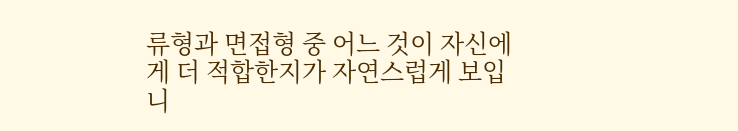류형과 면접형 중 어느 것이 자신에게 더 적합한지가 자연스럽게 보입니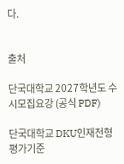다.


출처

단국대학교 2027학년도 수시모집요강 (공식 PDF)

단국대학교 DKU인재전형 평가기준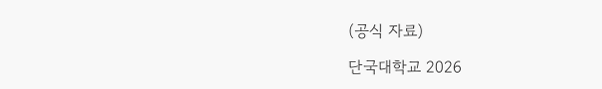(공식 자료)

단국대학교 2026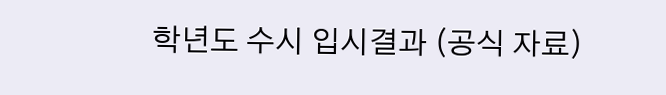학년도 수시 입시결과 (공식 자료)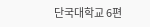단국대학교 6편